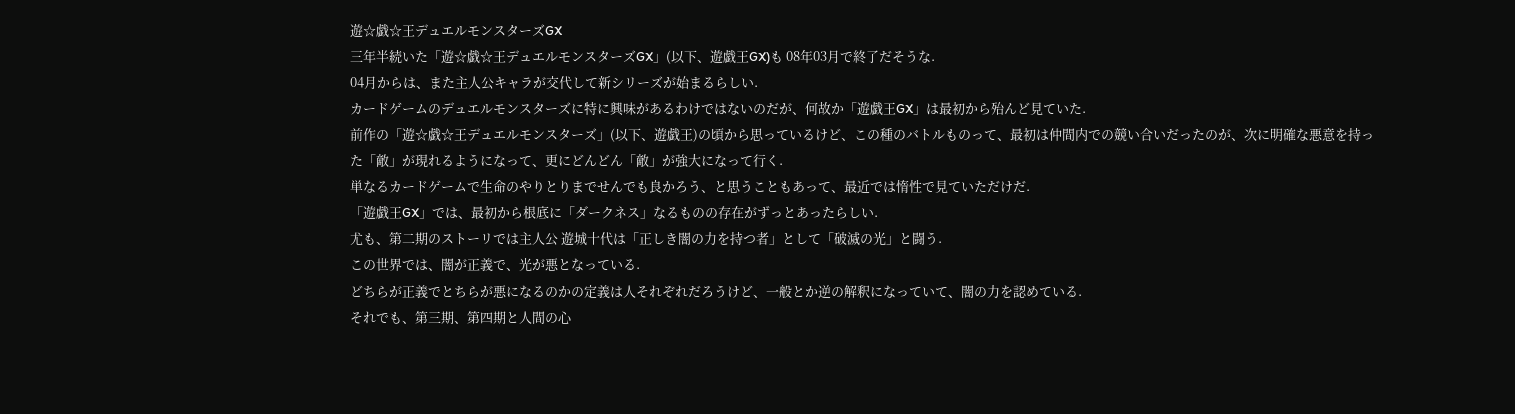遊☆戯☆王デュエルモンスターズGX
三年半続いた「遊☆戯☆王デュエルモンスターズGX」(以下、遊戯王GX)も 08年03月で終了だそうな.
04月からは、また主人公キャラが交代して新シリーズが始まるらしい.
カードゲームのデュエルモンスターズに特に興味があるわけではないのだが、何故か「遊戯王GX」は最初から殆んど見ていた.
前作の「遊☆戯☆王デュエルモンスターズ」(以下、遊戯王)の頃から思っているけど、この種のバトルものって、最初は仲間内での競い合いだったのが、次に明確な悪意を持った「敵」が現れるようになって、更にどんどん「敵」が強大になって行く.
単なるカードゲームで生命のやりとりまでせんでも良かろう、と思うこともあって、最近では惰性で見ていただけだ.
「遊戯王GX」では、最初から根底に「ダークネス」なるものの存在がずっとあったらしい.
尤も、第二期のストーリでは主人公 遊城十代は「正しき闇の力を持つ者」として「破滅の光」と闘う.
この世界では、闇が正義で、光が悪となっている.
どちらが正義でとちらが悪になるのかの定義は人それぞれだろうけど、一般とか逆の解釈になっていて、闇の力を認めている.
それでも、第三期、第四期と人間の心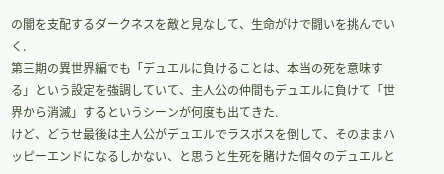の闇を支配するダークネスを敵と見なして、生命がけで闘いを挑んでいく.
第三期の異世界編でも「デュエルに負けることは、本当の死を意味する」という設定を強調していて、主人公の仲間もデュエルに負けて「世界から消滅」するというシーンが何度も出てきた.
けど、どうせ最後は主人公がデュエルでラスボスを倒して、そのままハッピーエンドになるしかない、と思うと生死を賭けた個々のデュエルと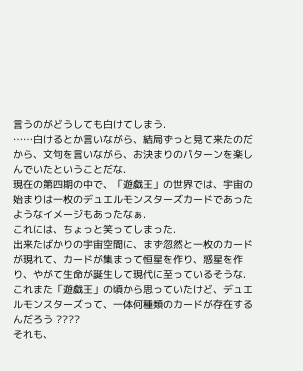言うのがどうしても白けてしまう.
……白けるとか言いながら、結局ずっと見て来たのだから、文句を言いながら、お決まりのパターンを楽しんでいたということだな.
現在の第四期の中で、「遊戯王」の世界では、宇宙の始まりは一枚のデュエルモンスターズカードであったようなイメージもあったなぁ.
これには、ちょっと笑ってしまった.
出来たばかりの宇宙空間に、まず忽然と一枚のカードが現れて、カードが集まって恒星を作り、惑星を作り、やがて生命が誕生して現代に至っているそうな.
これまた「遊戯王」の頃から思っていたけど、デュエルモンスターズって、一体何種類のカードが存在するんだろう ????
それも、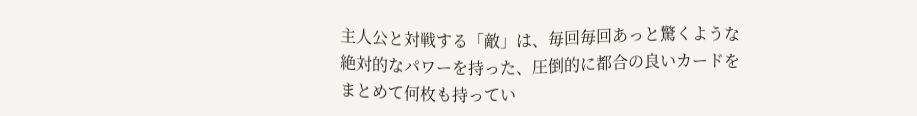主人公と対戦する「敵」は、毎回毎回あっと驚くような絶対的なパワーを持った、圧倒的に都合の良いカードをまとめて何枚も持ってい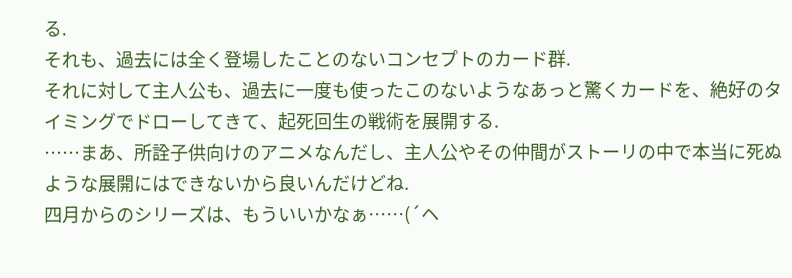る.
それも、過去には全く登場したことのないコンセプトのカード群.
それに対して主人公も、過去に一度も使ったこのないようなあっと驚くカードを、絶好のタイミングでドローしてきて、起死回生の戦術を展開する.
……まあ、所詮子供向けのアニメなんだし、主人公やその仲間がストーリの中で本当に死ぬような展開にはできないから良いんだけどね.
四月からのシリーズは、もういいかなぁ……(´ヘ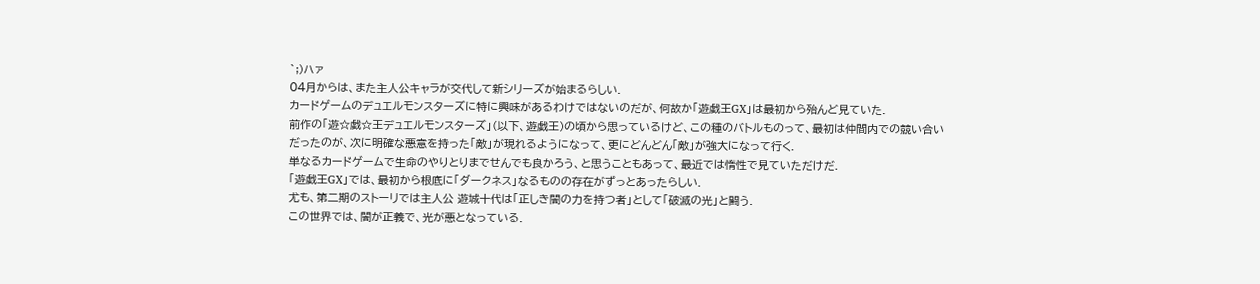`;)ハァ
04月からは、また主人公キャラが交代して新シリーズが始まるらしい.
カードゲームのデュエルモンスターズに特に興味があるわけではないのだが、何故か「遊戯王GX」は最初から殆んど見ていた.
前作の「遊☆戯☆王デュエルモンスターズ」(以下、遊戯王)の頃から思っているけど、この種のバトルものって、最初は仲間内での競い合いだったのが、次に明確な悪意を持った「敵」が現れるようになって、更にどんどん「敵」が強大になって行く.
単なるカードゲームで生命のやりとりまでせんでも良かろう、と思うこともあって、最近では惰性で見ていただけだ.
「遊戯王GX」では、最初から根底に「ダークネス」なるものの存在がずっとあったらしい.
尤も、第二期のストーリでは主人公 遊城十代は「正しき闇の力を持つ者」として「破滅の光」と闘う.
この世界では、闇が正義で、光が悪となっている.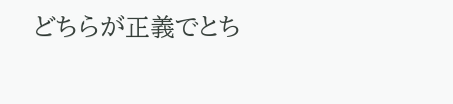どちらが正義でとち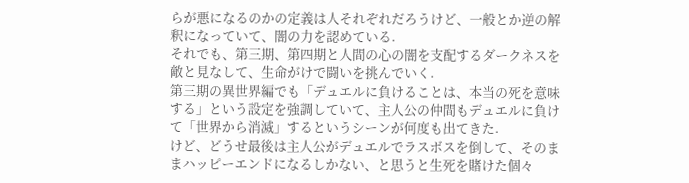らが悪になるのかの定義は人それぞれだろうけど、一般とか逆の解釈になっていて、闇の力を認めている.
それでも、第三期、第四期と人間の心の闇を支配するダークネスを敵と見なして、生命がけで闘いを挑んでいく.
第三期の異世界編でも「デュエルに負けることは、本当の死を意味する」という設定を強調していて、主人公の仲間もデュエルに負けて「世界から消滅」するというシーンが何度も出てきた.
けど、どうせ最後は主人公がデュエルでラスボスを倒して、そのままハッピーエンドになるしかない、と思うと生死を賭けた個々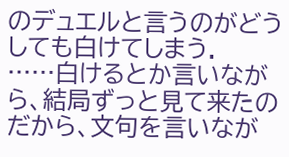のデュエルと言うのがどうしても白けてしまう.
……白けるとか言いながら、結局ずっと見て来たのだから、文句を言いなが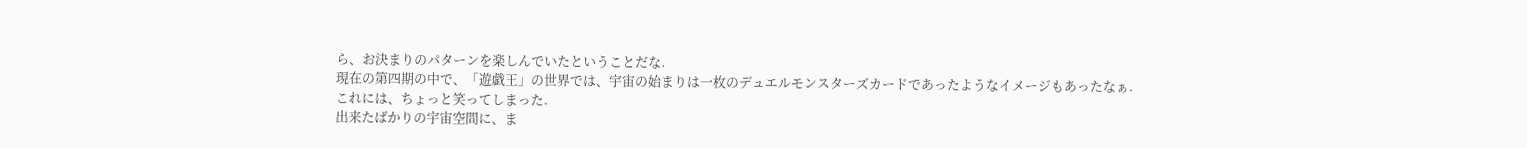ら、お決まりのパターンを楽しんでいたということだな.
現在の第四期の中で、「遊戯王」の世界では、宇宙の始まりは一枚のデュエルモンスターズカードであったようなイメージもあったなぁ.
これには、ちょっと笑ってしまった.
出来たばかりの宇宙空間に、ま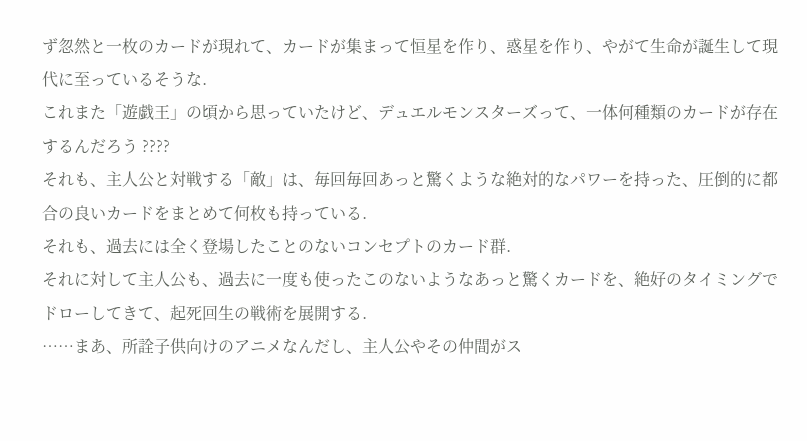ず忽然と一枚のカードが現れて、カードが集まって恒星を作り、惑星を作り、やがて生命が誕生して現代に至っているそうな.
これまた「遊戯王」の頃から思っていたけど、デュエルモンスターズって、一体何種類のカードが存在するんだろう ????
それも、主人公と対戦する「敵」は、毎回毎回あっと驚くような絶対的なパワーを持った、圧倒的に都合の良いカードをまとめて何枚も持っている.
それも、過去には全く登場したことのないコンセプトのカード群.
それに対して主人公も、過去に一度も使ったこのないようなあっと驚くカードを、絶好のタイミングでドローしてきて、起死回生の戦術を展開する.
……まあ、所詮子供向けのアニメなんだし、主人公やその仲間がス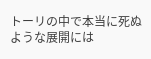トーリの中で本当に死ぬような展開には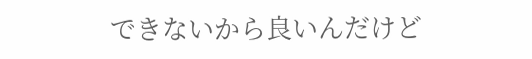できないから良いんだけど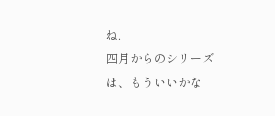ね.
四月からのシリーズは、もういいかな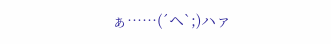ぁ……(´ヘ`;)ハァ